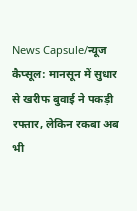News Capsule/न्यूज कैप्सूल: मानसून में सुधार से खरीफ बुवाई ने पकड़ी रफ्तार, लेकिन रकबा अब भी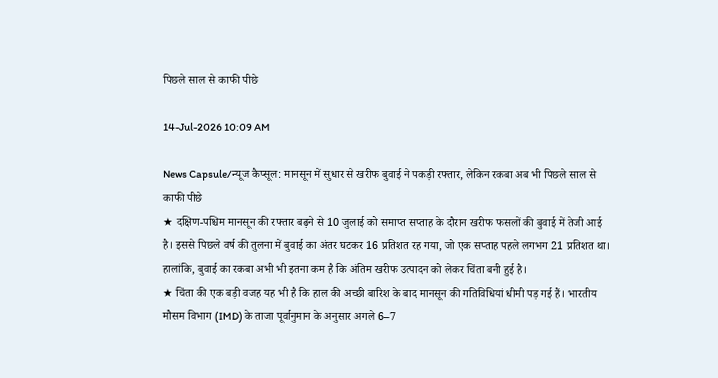पिछले साल से काफी पीछे

14-Jul-2026 10:09 AM

News Capsule/न्यूज कैप्सूल: मानसून में सुधार से खरीफ बुवाई ने पकड़ी रफ्तार, लेकिन रकबा अब भी पिछले साल से काफी पीछे
★ दक्षिण-पश्चिम मानसून की रफ्तार बढ़ने से 10 जुलाई को समाप्त सप्ताह के दौरान खरीफ फसलों की बुवाई में तेजी आई है। इससे पिछले वर्ष की तुलना में बुवाई का अंतर घटकर 16 प्रतिशत रह गया, जो एक सप्ताह पहले लगभग 21 प्रतिशत था। हालांकि, बुवाई का रकबा अभी भी इतना कम है कि अंतिम खरीफ उत्पादन को लेकर चिंता बनी हुई है।
★ चिंता की एक बड़ी वजह यह भी है कि हाल की अच्छी बारिश के बाद मानसून की गतिविधियां धीमी पड़ गई हैं। भारतीय मौसम विभाग (IMD) के ताजा पूर्वानुमान के अनुसार अगले 6–7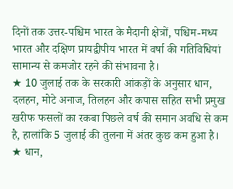दिनों तक उत्तर-पश्चिम भारत के मैदानी क्षेत्रों, पश्चिम-मध्य भारत और दक्षिण प्रायद्वीपीय भारत में वर्षा की गतिविधियां सामान्य से कमजोर रहने की संभावना है।
★ 10 जुलाई तक के सरकारी आंकड़ों के अनुसार धान, दलहन, मोटे अनाज, तिलहन और कपास सहित सभी प्रमुख खरीफ फसलों का रकबा पिछले वर्ष की समान अवधि से कम है, हालांकि 5 जुलाई की तुलना में अंतर कुछ कम हुआ है।
★ धान,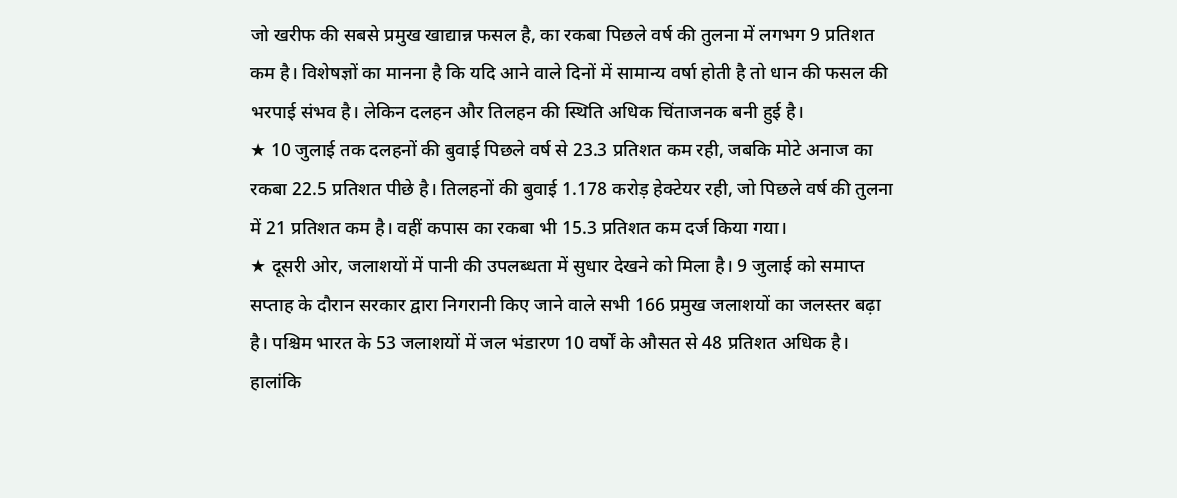जो खरीफ की सबसे प्रमुख खाद्यान्न फसल है, का रकबा पिछले वर्ष की तुलना में लगभग 9 प्रतिशत कम है। विशेषज्ञों का मानना है कि यदि आने वाले दिनों में सामान्य वर्षा होती है तो धान की फसल की भरपाई संभव है। लेकिन दलहन और तिलहन की स्थिति अधिक चिंताजनक बनी हुई है।
★ 10 जुलाई तक दलहनों की बुवाई पिछले वर्ष से 23.3 प्रतिशत कम रही, जबकि मोटे अनाज का रकबा 22.5 प्रतिशत पीछे है। तिलहनों की बुवाई 1.178 करोड़ हेक्टेयर रही, जो पिछले वर्ष की तुलना में 21 प्रतिशत कम है। वहीं कपास का रकबा भी 15.3 प्रतिशत कम दर्ज किया गया।
★ दूसरी ओर, जलाशयों में पानी की उपलब्धता में सुधार देखने को मिला है। 9 जुलाई को समाप्त सप्ताह के दौरान सरकार द्वारा निगरानी किए जाने वाले सभी 166 प्रमुख जलाशयों का जलस्तर बढ़ा है। पश्चिम भारत के 53 जलाशयों में जल भंडारण 10 वर्षों के औसत से 48 प्रतिशत अधिक है। हालांकि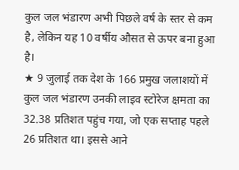कुल जल भंडारण अभी पिछले वर्ष के स्तर से कम है, लेकिन यह 10 वर्षीय औसत से ऊपर बना हुआ है।
★ 9 जुलाई तक देश के 166 प्रमुख जलाशयों में कुल जल भंडारण उनकी लाइव स्टोरेज क्षमता का 32.38 प्रतिशत पहुंच गया, जो एक सप्ताह पहले 26 प्रतिशत था। इससे आने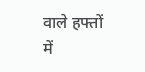वाले हफ्तों में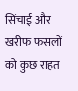सिंचाई और खरीफ फसलों को कुछ राहत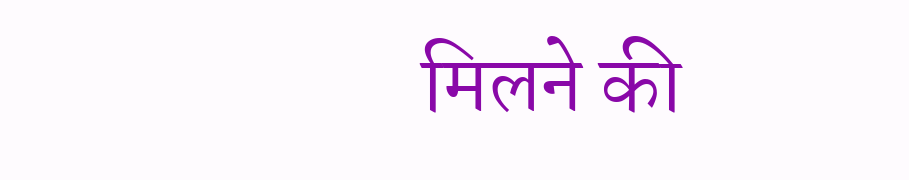मिलने की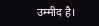उम्मीद है।